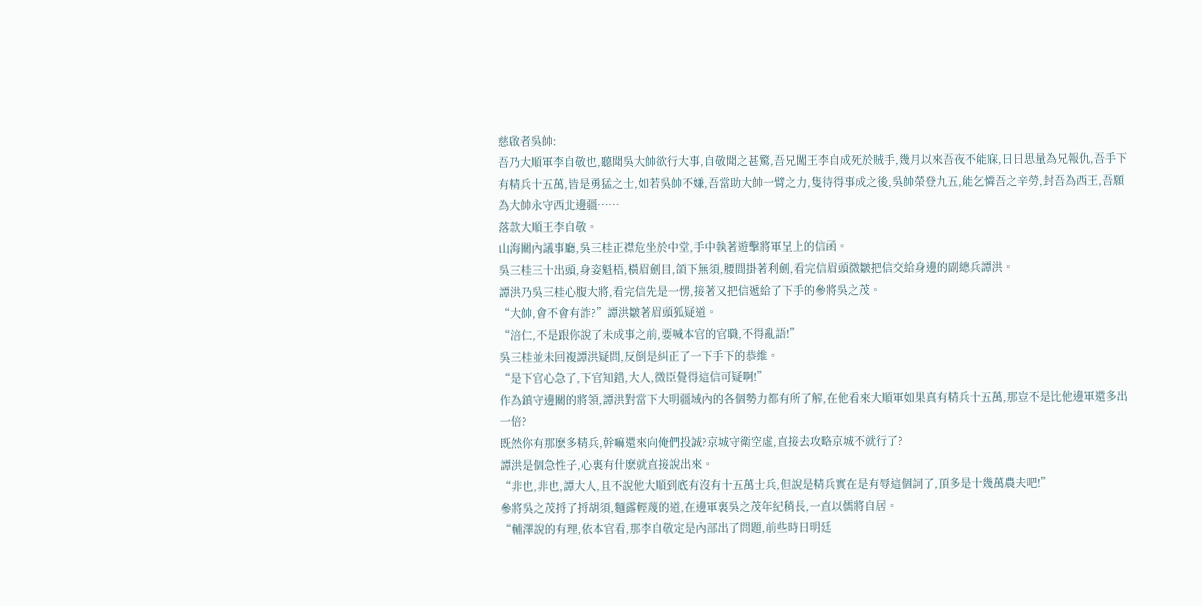慈啟者吳帥:
吾乃大順軍李自敬也,聽聞吳大帥欲行大事,自敬聞之甚驚,吾兄闖王李自成死於賊手,幾月以來吾夜不能寐,日日思量為兄報仇,吾手下有精兵十五萬,皆是勇猛之士,如若吳帥不嫌,吾當助大帥一臂之力,隻待得事成之後,吳帥榮登九五,能乞憐吾之辛勞,封吾為西王,吾願為大帥永守西北邊疆……
落款大順王李自敬。
山海關內議事廳,吳三桂正襟危坐於中堂,手中執著遊擊將軍呈上的信函。
吳三桂三十出頭,身姿魁梧,橫眉劍目,頜下無須,腰間掛著利劍,看完信眉頭微皺把信交給身邊的副總兵譚洪。
譚洪乃吳三桂心腹大將,看完信先是一愣,接著又把信遞給了下手的參將吳之茂。
“大帥,會不會有詐?”譚洪皺著眉頭狐疑道。
“涪仁,不是跟你說了未成事之前,要喊本官的官職,不得亂語!”
吳三桂並未回複譚洪疑問,反倒是糾正了一下手下的恭維。
“是下官心急了,下官知錯,大人,微臣覺得這信可疑啊!”
作為鎮守邊關的將領,譚洪對當下大明疆域內的各個勢力都有所了解,在他看來大順軍如果真有精兵十五萬,那豈不是比他邊軍還多出一倍?
既然你有那麽多精兵,幹嘛還來向俺們投誠?京城守衛空虛,直接去攻略京城不就行了?
譚洪是個急性子,心裏有什麽就直接說出來。
“非也,非也,譚大人,且不說他大順到底有沒有十五萬士兵,但說是精兵實在是有辱這個詞了,頂多是十幾萬農夫吧!”
參將吳之茂捋了捋胡須,麵露輕蔑的道,在邊軍裏吳之茂年紀稍長,一直以儒將自居。
“輔澤說的有理,依本官看,那李自敬定是內部出了問題,前些時日明廷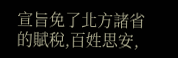宣旨免了北方諸省的賦稅,百姓思安,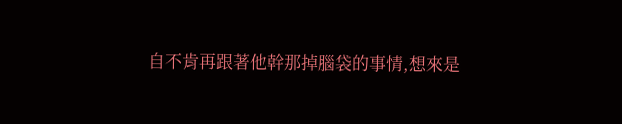自不肯再跟著他幹那掉腦袋的事情,想來是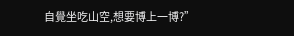自覺坐吃山空,想要博上一博?”